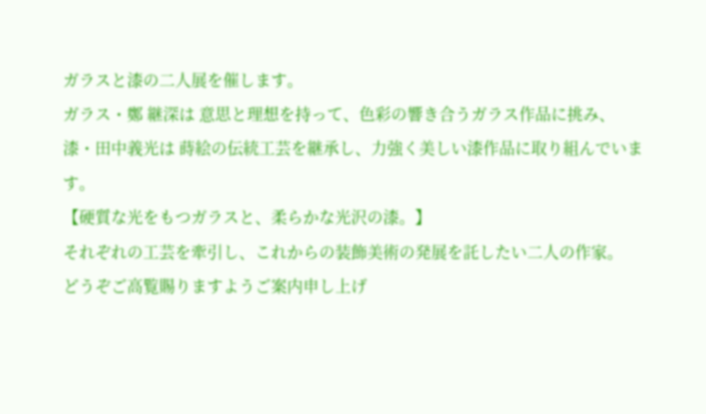ガラスと漆の二人展を催します。
ガラス・鄭 継深は 意思と理想を持って、色彩の響き合うガラス作品に挑み、
漆・田中義光は 蒔絵の伝統工芸を継承し、力強く美しい漆作品に取り組んでいます。
【硬質な光をもつガラスと、柔らかな光沢の漆。】
それぞれの工芸を牽引し、これからの装飾美術の発展を託したい二人の作家。
どうぞご高覧賜りますようご案内申し上げ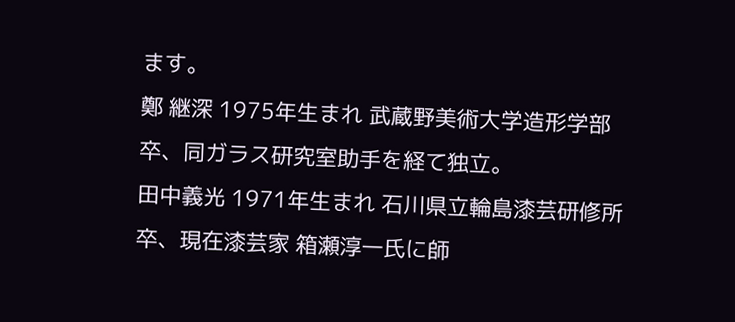ます。
鄭 継深 1975年生まれ 武蔵野美術大学造形学部卒、同ガラス研究室助手を経て独立。
田中義光 1971年生まれ 石川県立輪島漆芸研修所卒、現在漆芸家 箱瀬淳一氏に師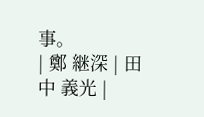事。
| 鄭 継深 | 田中 義光 |